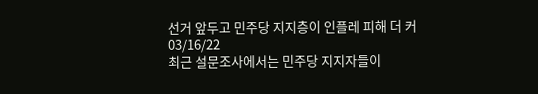선거 앞두고 민주당 지지층이 인플레 피해 더 커
03/16/22
최근 설문조사에서는 민주당 지지자들이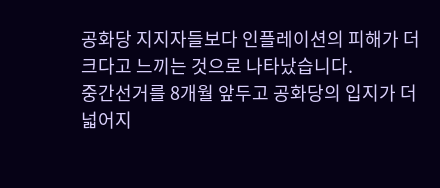공화당 지지자들보다 인플레이션의 피해가 더 크다고 느끼는 것으로 나타났습니다.
중간선거를 8개월 앞두고 공화당의 입지가 더 넓어지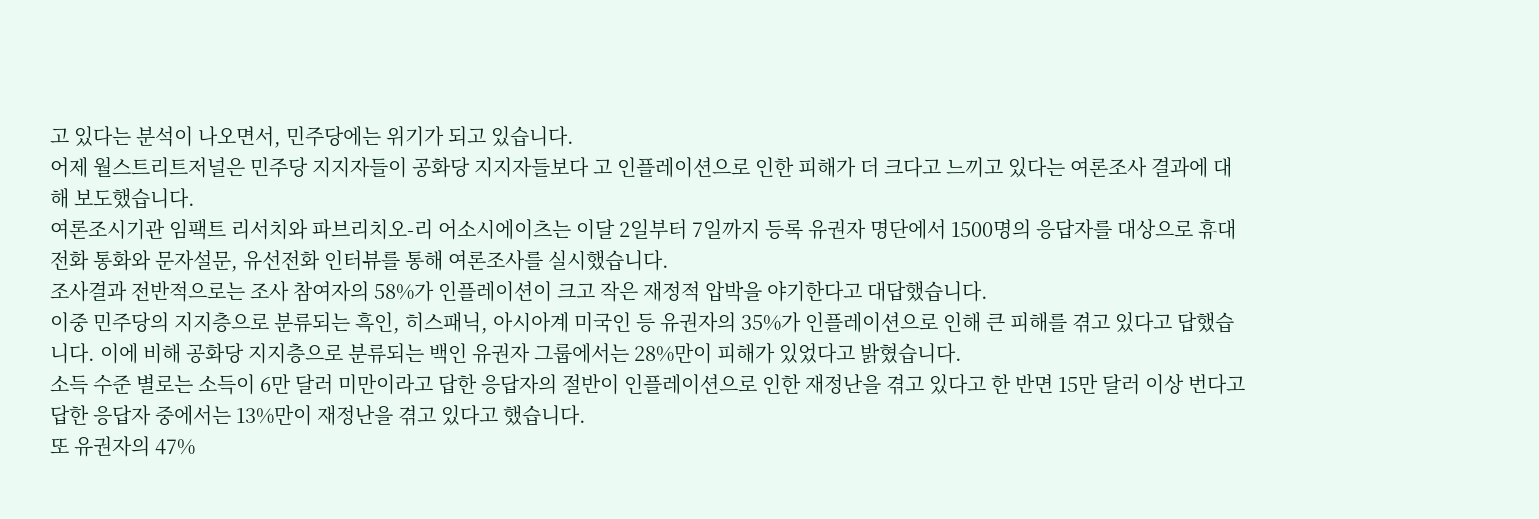고 있다는 분석이 나오면서, 민주당에는 위기가 되고 있습니다.
어제 월스트리트저널은 민주당 지지자들이 공화당 지지자들보다 고 인플레이션으로 인한 피해가 더 크다고 느끼고 있다는 여론조사 결과에 대해 보도했습니다.
여론조시기관 임팩트 리서치와 파브리치오-리 어소시에이츠는 이달 2일부터 7일까지 등록 유권자 명단에서 1500명의 응답자를 대상으로 휴대전화 통화와 문자설문, 유선전화 인터뷰를 통해 여론조사를 실시했습니다.
조사결과 전반적으로는 조사 참여자의 58%가 인플레이션이 크고 작은 재정적 압박을 야기한다고 대답했습니다.
이중 민주당의 지지층으로 분류되는 흑인, 히스패닉, 아시아계 미국인 등 유권자의 35%가 인플레이션으로 인해 큰 피해를 겪고 있다고 답했습니다. 이에 비해 공화당 지지층으로 분류되는 백인 유권자 그룹에서는 28%만이 피해가 있었다고 밝혔습니다.
소득 수준 별로는 소득이 6만 달러 미만이라고 답한 응답자의 절반이 인플레이션으로 인한 재정난을 겪고 있다고 한 반면 15만 달러 이상 번다고 답한 응답자 중에서는 13%만이 재정난을 겪고 있다고 했습니다.
또 유권자의 47%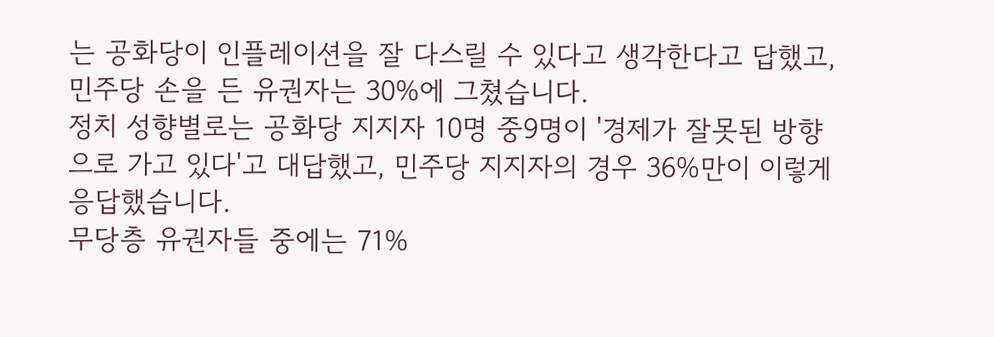는 공화당이 인플레이션을 잘 다스릴 수 있다고 생각한다고 답했고, 민주당 손을 든 유권자는 30%에 그쳤습니다.
정치 성향별로는 공화당 지지자 10명 중9명이 '경제가 잘못된 방향으로 가고 있다'고 대답했고, 민주당 지지자의 경우 36%만이 이렇게 응답했습니다.
무당층 유권자들 중에는 71%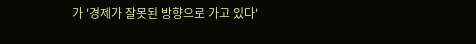가 '경제가 잘못된 방향으로 가고 있다'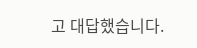고 대답했습니다.